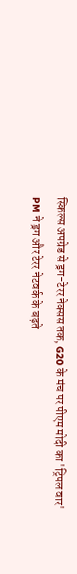स्किल्स अपग्रेड से ड्रग-टेरर नेक्सस तक, G20 के मंच पर पीएम मोदी का 'ट्रिपल वार'
PM ने ड्रग और टेरर नेटवर्क के बढ़ते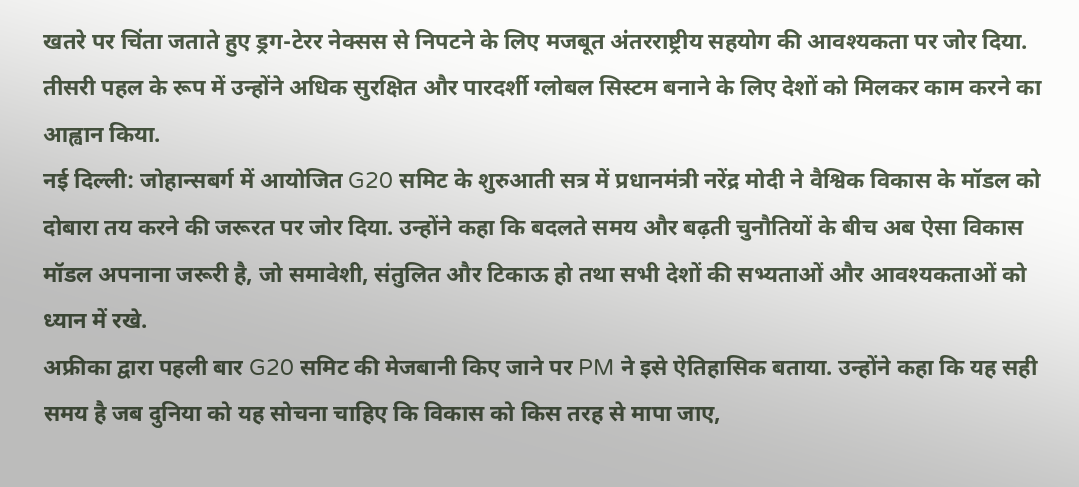खतरे पर चिंता जताते हुए ड्रग-टेरर नेक्सस से निपटने के लिए मजबूत अंतरराष्ट्रीय सहयोग की आवश्यकता पर जोर दिया. तीसरी पहल के रूप में उन्होंने अधिक सुरक्षित और पारदर्शी ग्लोबल सिस्टम बनाने के लिए देशों को मिलकर काम करने का आह्वान किया.
नई दिल्ली: जोहान्सबर्ग में आयोजित G20 समिट के शुरुआती सत्र में प्रधानमंत्री नरेंद्र मोदी ने वैश्विक विकास के मॉडल को दोबारा तय करने की जरूरत पर जोर दिया. उन्होंने कहा कि बदलते समय और बढ़ती चुनौतियों के बीच अब ऐसा विकास मॉडल अपनाना जरूरी है, जो समावेशी, संतुलित और टिकाऊ हो तथा सभी देशों की सभ्यताओं और आवश्यकताओं को ध्यान में रखे.
अफ्रीका द्वारा पहली बार G20 समिट की मेजबानी किए जाने पर PM ने इसे ऐतिहासिक बताया. उन्होंने कहा कि यह सही समय है जब दुनिया को यह सोचना चाहिए कि विकास को किस तरह से मापा जाए,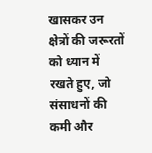खासकर उन क्षेत्रों की जरूरतों को ध्यान में रखते हुए, जो संसाधनों की कमी और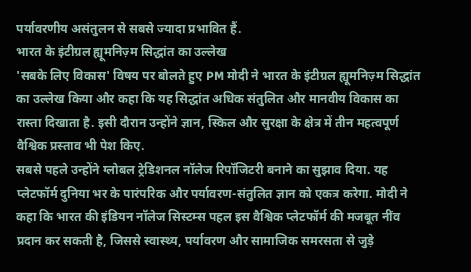पर्यावरणीय असंतुलन से सबसे ज्यादा प्रभावित हैं.
भारत के इंटीग्रल ह्यूमनिज़्म सिद्धांत का उल्लेख
'सबके लिए विकास' विषय पर बोलते हुए PM मोदी ने भारत के इंटीग्रल ह्यूमनिज़्म सिद्धांत का उल्लेख किया और कहा कि यह सिद्धांत अधिक संतुलित और मानवीय विकास का रास्ता दिखाता है. इसी दौरान उन्होंने ज्ञान, स्किल और सुरक्षा के क्षेत्र में तीन महत्वपूर्ण वैश्विक प्रस्ताव भी पेश किए.
सबसे पहले उन्होंने ग्लोबल ट्रेडिशनल नॉलेज रिपॉजिटरी बनाने का सुझाव दिया. यह प्लेटफॉर्म दुनिया भर के पारंपरिक और पर्यावरण-संतुलित ज्ञान को एकत्र करेगा. मोदी ने कहा कि भारत की इंडियन नॉलेज सिस्टम्स पहल इस वैश्विक प्लेटफॉर्म की मजबूत नींव प्रदान कर सकती है, जिससे स्वास्थ्य, पर्यावरण और सामाजिक समरसता से जुड़े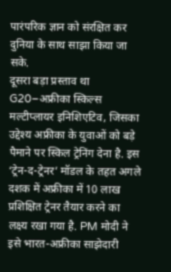पारंपरिक ज्ञान को संरक्षित कर दुनिया के साथ साझा किया जा सके.
दूसरा बड़ा प्रस्ताव था G20–अफ्रीका स्किल्स मल्टीप्लायर इनिशिएटिव, जिसका उद्देश्य अफ्रीका के युवाओं को बड़े पैमाने पर स्किल ट्रेनिंग देना है. इस ‘ट्रेन-द-ट्रेनर’ मॉडल के तहत अगले दशक में अफ्रीका में 10 लाख प्रशिक्षित ट्रेनर तैयार करने का लक्ष्य रखा गया है. PM मोदी ने इसे भारत-अफ्रीका साझेदारी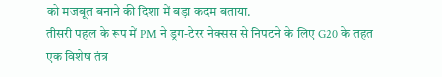को मजबूत बनाने की दिशा में बड़ा कदम बताया.
तीसरी पहल के रूप में PM ने ड्रग-टेरर नेक्सस से निपटने के लिए G20 के तहत एक विशेष तंत्र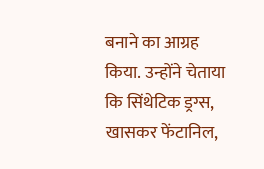बनाने का आग्रह किया. उन्होंने चेताया कि सिंथेटिक ड्रग्स, खासकर फेंटानिल,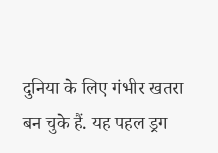दुनिया के लिए गंभीर खतरा बन चुके हैं. यह पहल ड्रग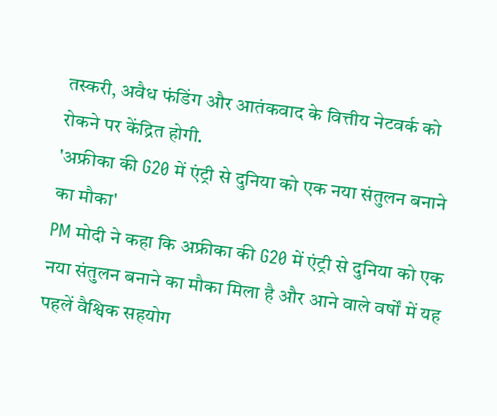तस्करी, अवैध फंडिंग और आतंकवाद के वित्तीय नेटवर्क को रोकने पर केंद्रित होगी.
'अफ्रीका की G20 में एंट्री से दुनिया को एक नया संतुलन बनाने का मौका'
PM मोदी ने कहा कि अफ्रीका की G20 में एंट्री से दुनिया को एक नया संतुलन बनाने का मौका मिला है और आने वाले वर्षों में यह पहलें वैश्विक सहयोग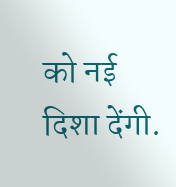को नई दिशा देंगी.